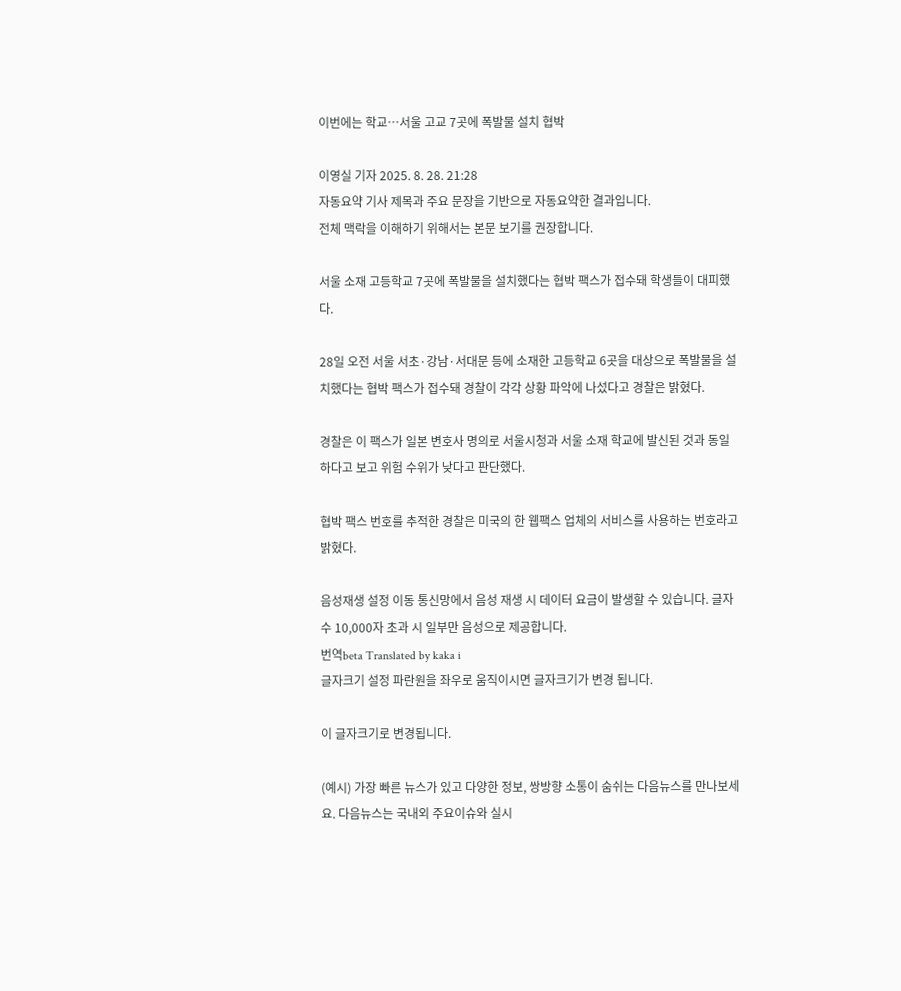이번에는 학교…서울 고교 7곳에 폭발물 설치 협박

이영실 기자 2025. 8. 28. 21:28
자동요약 기사 제목과 주요 문장을 기반으로 자동요약한 결과입니다.
전체 맥락을 이해하기 위해서는 본문 보기를 권장합니다.

서울 소재 고등학교 7곳에 폭발물을 설치했다는 협박 팩스가 접수돼 학생들이 대피했다.

28일 오전 서울 서초·강남·서대문 등에 소재한 고등학교 6곳을 대상으로 폭발물을 설치했다는 협박 팩스가 접수돼 경찰이 각각 상황 파악에 나섰다고 경찰은 밝혔다.

경찰은 이 팩스가 일본 변호사 명의로 서울시청과 서울 소재 학교에 발신된 것과 동일하다고 보고 위험 수위가 낮다고 판단했다.

협박 팩스 번호를 추적한 경찰은 미국의 한 웹팩스 업체의 서비스를 사용하는 번호라고 밝혔다.

음성재생 설정 이동 통신망에서 음성 재생 시 데이터 요금이 발생할 수 있습니다. 글자 수 10,000자 초과 시 일부만 음성으로 제공합니다.
번역beta Translated by kaka i
글자크기 설정 파란원을 좌우로 움직이시면 글자크기가 변경 됩니다.

이 글자크기로 변경됩니다.

(예시) 가장 빠른 뉴스가 있고 다양한 정보, 쌍방향 소통이 숨쉬는 다음뉴스를 만나보세요. 다음뉴스는 국내외 주요이슈와 실시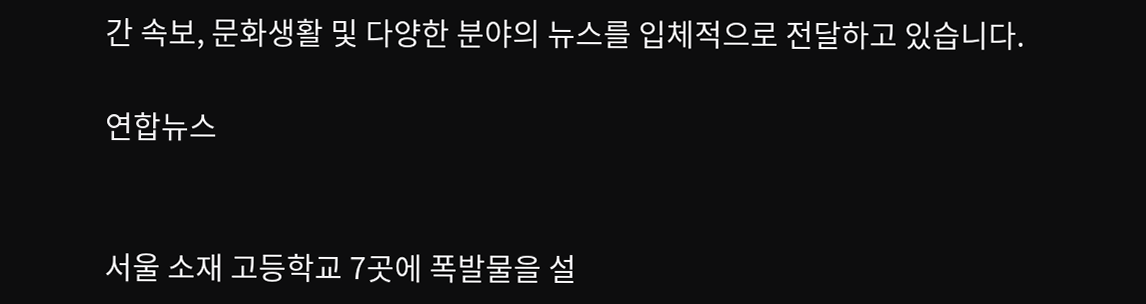간 속보, 문화생활 및 다양한 분야의 뉴스를 입체적으로 전달하고 있습니다.

연합뉴스


서울 소재 고등학교 7곳에 폭발물을 설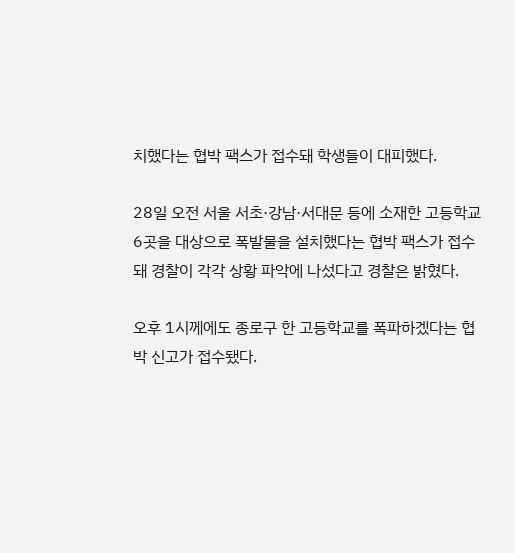치했다는 협박 팩스가 접수돼 학생들이 대피했다.

28일 오전 서울 서초·강남·서대문 등에 소재한 고등학교 6곳을 대상으로 폭발물을 설치했다는 협박 팩스가 접수돼 경찰이 각각 상황 파악에 나섰다고 경찰은 밝혔다.

오후 1시께에도 종로구 한 고등학교를 폭파하겠다는 협박 신고가 접수됐다.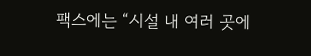팩스에는 “시설 내 여러 곳에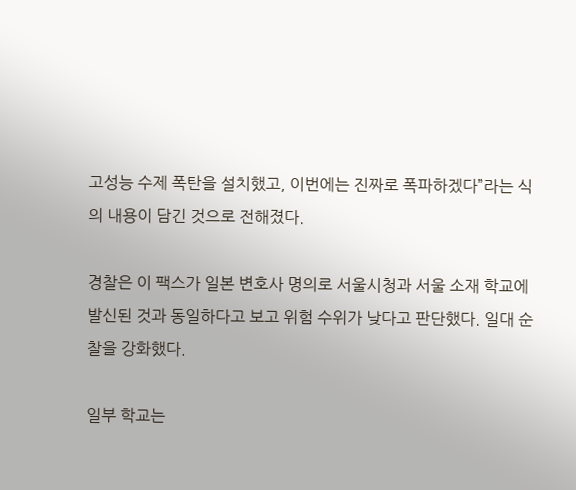고성능 수제 폭탄을 설치했고, 이번에는 진짜로 폭파하겠다”라는 식의 내용이 담긴 것으로 전해졌다.

경찰은 이 팩스가 일본 변호사 명의로 서울시청과 서울 소재 학교에 발신된 것과 동일하다고 보고 위험 수위가 낮다고 판단했다. 일대 순찰을 강화했다.

일부 학교는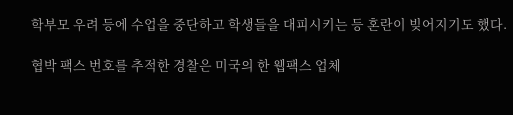학부모 우려 등에 수업을 중단하고 학생들을 대피시키는 등 혼란이 빚어지기도 했다.

협박 팩스 번호를 추적한 경찰은 미국의 한 웹팩스 업체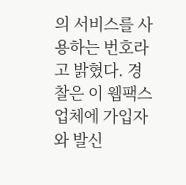의 서비스를 사용하는 번호라고 밝혔다. 경찰은 이 웹팩스 업체에 가입자와 발신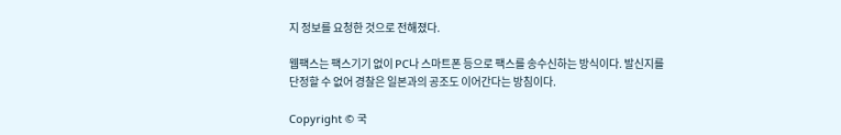지 정보를 요청한 것으로 전해졌다.

웹팩스는 팩스기기 없이 PC나 스마트폰 등으로 팩스를 송수신하는 방식이다. 발신지를 단정할 수 없어 경찰은 일본과의 공조도 이어간다는 방침이다.

Copyright © 국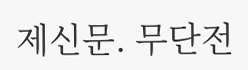제신문. 무단전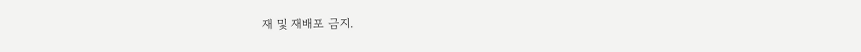재 및 재배포 금지.